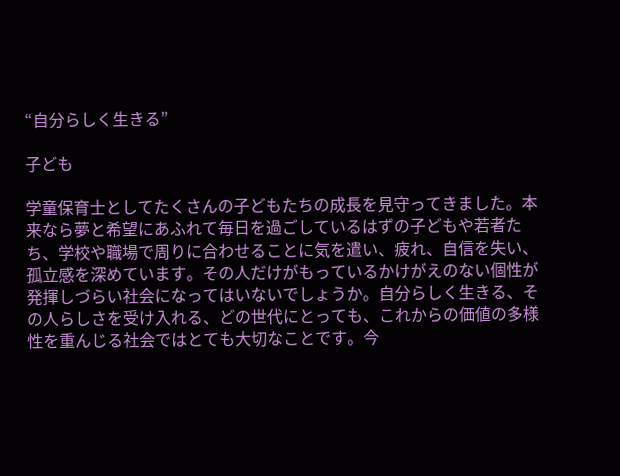“自分らしく生きる”

子ども

学童保育士としてたくさんの子どもたちの成長を見守ってきました。本来なら夢と希望にあふれて毎日を過ごしているはずの子どもや若者たち、学校や職場で周りに合わせることに気を遣い、疲れ、自信を失い、孤立感を深めています。その人だけがもっているかけがえのない個性が発揮しづらい社会になってはいないでしょうか。自分らしく生きる、その人らしさを受け入れる、どの世代にとっても、これからの価値の多様性を重んじる社会ではとても大切なことです。今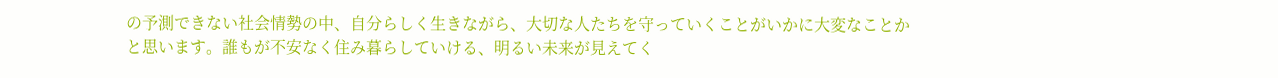の予測できない社会情勢の中、自分らしく生きながら、大切な人たちを守っていくことがいかに大変なことかと思います。誰もが不安なく住み暮らしていける、明るい未来が見えてく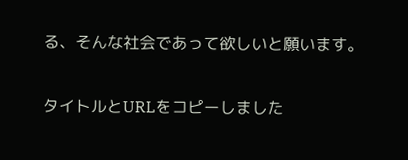る、そんな社会であって欲しいと願います。

タイトルとURLをコピーしました